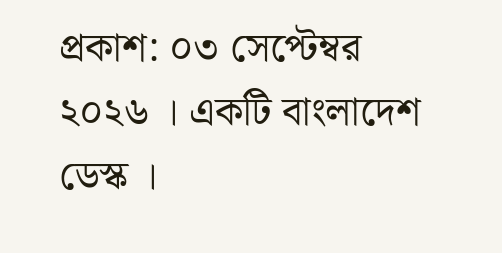প্রকাশ: ০৩ সেপ্টেম্বর ২০২৬ । একটি বাংলাদেশ ডেস্ক ।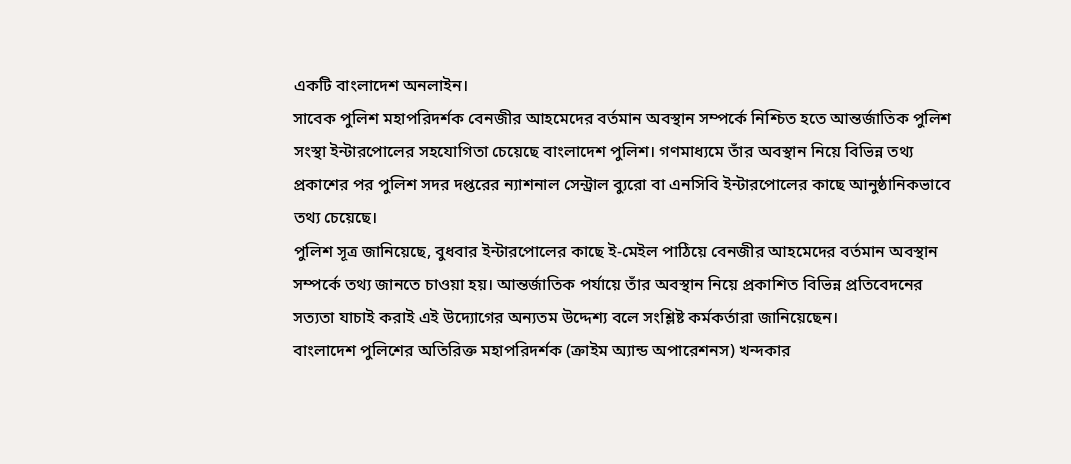একটি বাংলাদেশ অনলাইন।
সাবেক পুলিশ মহাপরিদর্শক বেনজীর আহমেদের বর্তমান অবস্থান সম্পর্কে নিশ্চিত হতে আন্তর্জাতিক পুলিশ সংস্থা ইন্টারপোলের সহযোগিতা চেয়েছে বাংলাদেশ পুলিশ। গণমাধ্যমে তাঁর অবস্থান নিয়ে বিভিন্ন তথ্য প্রকাশের পর পুলিশ সদর দপ্তরের ন্যাশনাল সেন্ট্রাল ব্যুরো বা এনসিবি ইন্টারপোলের কাছে আনুষ্ঠানিকভাবে তথ্য চেয়েছে।
পুলিশ সূত্র জানিয়েছে, বুধবার ইন্টারপোলের কাছে ই-মেইল পাঠিয়ে বেনজীর আহমেদের বর্তমান অবস্থান সম্পর্কে তথ্য জানতে চাওয়া হয়। আন্তর্জাতিক পর্যায়ে তাঁর অবস্থান নিয়ে প্রকাশিত বিভিন্ন প্রতিবেদনের সত্যতা যাচাই করাই এই উদ্যোগের অন্যতম উদ্দেশ্য বলে সংশ্লিষ্ট কর্মকর্তারা জানিয়েছেন।
বাংলাদেশ পুলিশের অতিরিক্ত মহাপরিদর্শক (ক্রাইম অ্যান্ড অপারেশনস) খন্দকার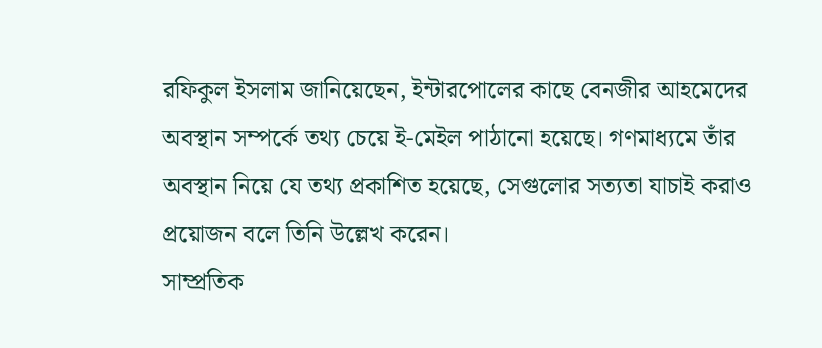রফিকুল ইসলাম জানিয়েছেন, ইন্টারপোলের কাছে বেনজীর আহমেদের অবস্থান সম্পর্কে তথ্য চেয়ে ই-মেইল পাঠানো হয়েছে। গণমাধ্যমে তাঁর অবস্থান নিয়ে যে তথ্য প্রকাশিত হয়েছে, সেগুলোর সত্যতা যাচাই করাও প্রয়োজন বলে তিনি উল্লেখ করেন।
সাম্প্রতিক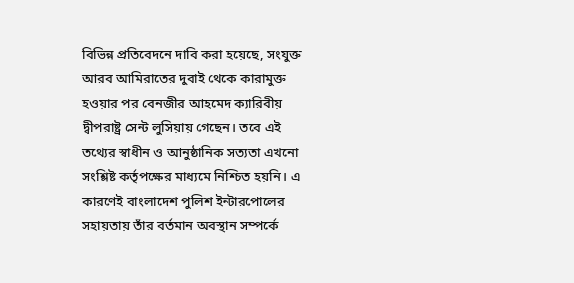বিভিন্ন প্রতিবেদনে দাবি করা হয়েছে, সংযুক্ত আরব আমিরাতের দুবাই থেকে কারামুক্ত হওয়ার পর বেনজীর আহমেদ ক্যারিবীয় দ্বীপরাষ্ট্র সেন্ট লুসিয়ায় গেছেন। তবে এই তথ্যের স্বাধীন ও আনুষ্ঠানিক সত্যতা এখনো সংশ্লিষ্ট কর্তৃপক্ষের মাধ্যমে নিশ্চিত হয়নি। এ কারণেই বাংলাদেশ পুলিশ ইন্টারপোলের সহায়তায় তাঁর বর্তমান অবস্থান সম্পর্কে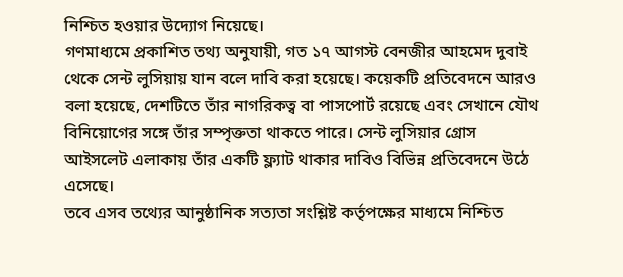নিশ্চিত হওয়ার উদ্যোগ নিয়েছে।
গণমাধ্যমে প্রকাশিত তথ্য অনুযায়ী, গত ১৭ আগস্ট বেনজীর আহমেদ দুবাই থেকে সেন্ট লুসিয়ায় যান বলে দাবি করা হয়েছে। কয়েকটি প্রতিবেদনে আরও বলা হয়েছে, দেশটিতে তাঁর নাগরিকত্ব বা পাসপোর্ট রয়েছে এবং সেখানে যৌথ বিনিয়োগের সঙ্গে তাঁর সম্পৃক্ততা থাকতে পারে। সেন্ট লুসিয়ার গ্রোস আইসলেট এলাকায় তাঁর একটি ফ্ল্যাট থাকার দাবিও বিভিন্ন প্রতিবেদনে উঠে এসেছে।
তবে এসব তথ্যের আনুষ্ঠানিক সত্যতা সংশ্লিষ্ট কর্তৃপক্ষের মাধ্যমে নিশ্চিত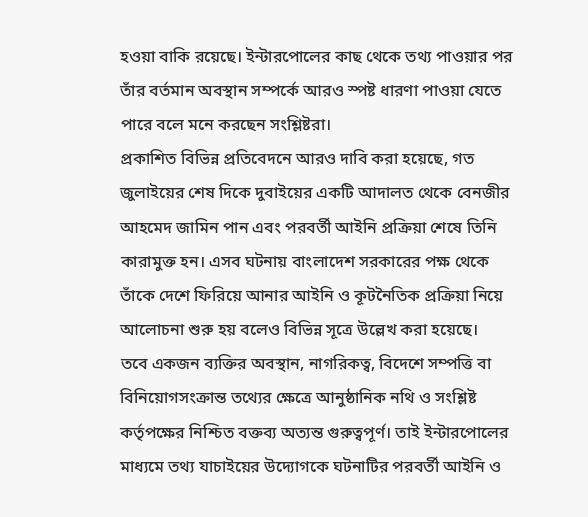হওয়া বাকি রয়েছে। ইন্টারপোলের কাছ থেকে তথ্য পাওয়ার পর তাঁর বর্তমান অবস্থান সম্পর্কে আরও স্পষ্ট ধারণা পাওয়া যেতে পারে বলে মনে করছেন সংশ্লিষ্টরা।
প্রকাশিত বিভিন্ন প্রতিবেদনে আরও দাবি করা হয়েছে, গত জুলাইয়ের শেষ দিকে দুবাইয়ের একটি আদালত থেকে বেনজীর আহমেদ জামিন পান এবং পরবর্তী আইনি প্রক্রিয়া শেষে তিনি কারামুক্ত হন। এসব ঘটনায় বাংলাদেশ সরকারের পক্ষ থেকে তাঁকে দেশে ফিরিয়ে আনার আইনি ও কূটনৈতিক প্রক্রিয়া নিয়ে আলোচনা শুরু হয় বলেও বিভিন্ন সূত্রে উল্লেখ করা হয়েছে।
তবে একজন ব্যক্তির অবস্থান, নাগরিকত্ব, বিদেশে সম্পত্তি বা বিনিয়োগসংক্রান্ত তথ্যের ক্ষেত্রে আনুষ্ঠানিক নথি ও সংশ্লিষ্ট কর্তৃপক্ষের নিশ্চিত বক্তব্য অত্যন্ত গুরুত্বপূর্ণ। তাই ইন্টারপোলের মাধ্যমে তথ্য যাচাইয়ের উদ্যোগকে ঘটনাটির পরবর্তী আইনি ও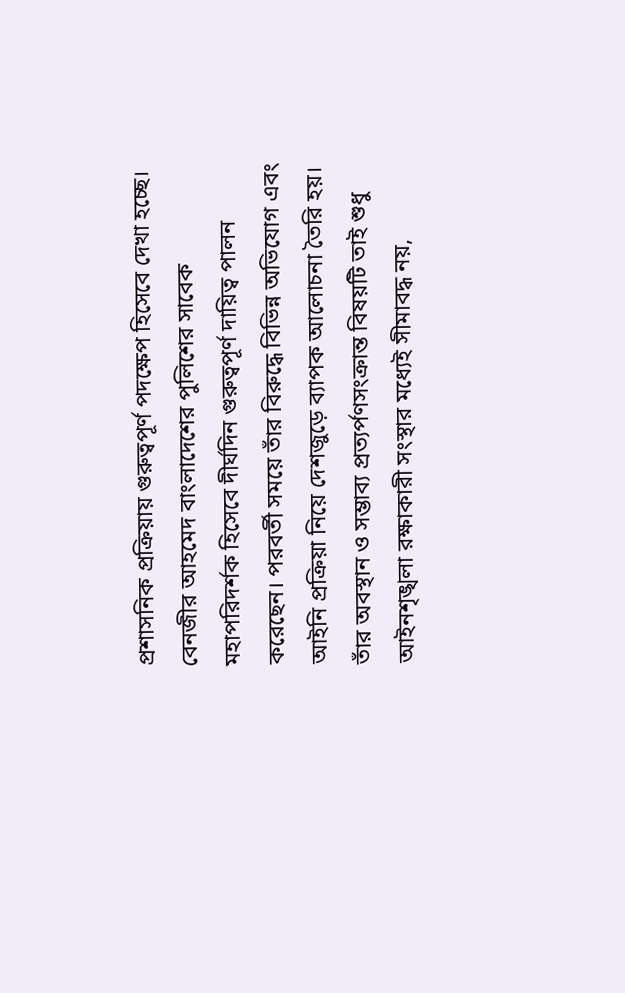প্রশাসনিক প্রক্রিয়ায় গুরুত্বপূর্ণ পদক্ষেপ হিসেবে দেখা হচ্ছে।
বেনজীর আহমেদ বাংলাদেশের পুলিশের সাবেক মহাপরিদর্শক হিসেবে দীর্ঘদিন গুরুত্বপূর্ণ দায়িত্ব পালন করেছেন। পরবর্তী সময়ে তাঁর বিরুদ্ধে বিভিন্ন অভিযোগ এবং আইনি প্রক্রিয়া নিয়ে দেশজুড়ে ব্যাপক আলোচনা তৈরি হয়। তাঁর অবস্থান ও সম্ভাব্য প্রত্যর্পণসংক্রান্ত বিষয়টি তাই শুধু আইনশৃঙ্খলা রক্ষাকারী সংস্থার মধ্যেই সীমাবদ্ধ নয়,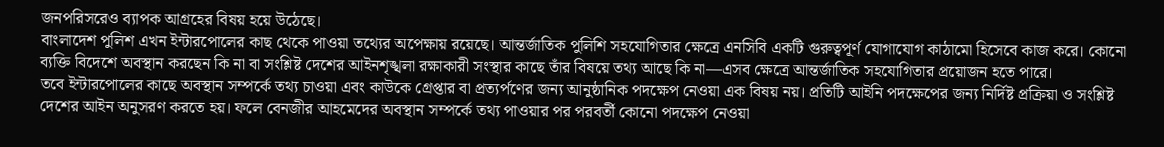জনপরিসরেও ব্যাপক আগ্রহের বিষয় হয়ে উঠেছে।
বাংলাদেশ পুলিশ এখন ইন্টারপোলের কাছ থেকে পাওয়া তথ্যের অপেক্ষায় রয়েছে। আন্তর্জাতিক পুলিশি সহযোগিতার ক্ষেত্রে এনসিবি একটি গুরুত্বপূর্ণ যোগাযোগ কাঠামো হিসেবে কাজ করে। কোনো ব্যক্তি বিদেশে অবস্থান করছেন কি না বা সংশ্লিষ্ট দেশের আইনশৃঙ্খলা রক্ষাকারী সংস্থার কাছে তাঁর বিষয়ে তথ্য আছে কি না—এসব ক্ষেত্রে আন্তর্জাতিক সহযোগিতার প্রয়োজন হতে পারে।
তবে ইন্টারপোলের কাছে অবস্থান সম্পর্কে তথ্য চাওয়া এবং কাউকে গ্রেপ্তার বা প্রত্যর্পণের জন্য আনুষ্ঠানিক পদক্ষেপ নেওয়া এক বিষয় নয়। প্রতিটি আইনি পদক্ষেপের জন্য নির্দিষ্ট প্রক্রিয়া ও সংশ্লিষ্ট দেশের আইন অনুসরণ করতে হয়। ফলে বেনজীর আহমেদের অবস্থান সম্পর্কে তথ্য পাওয়ার পর পরবর্তী কোনো পদক্ষেপ নেওয়া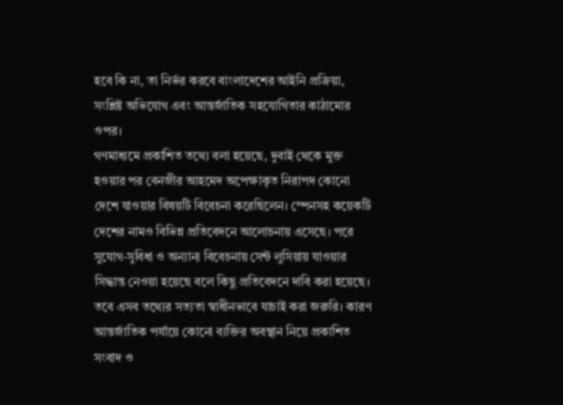হবে কি না, তা নির্ভর করবে বাংলাদেশের আইনি প্রক্রিয়া, সংশ্লিষ্ট অভিযোগ এবং আন্তর্জাতিক সহযোগিতার কাঠামোর ওপর।
গণমাধ্যমে প্রকাশিত তথ্যে বলা হয়েছে, দুবাই থেকে মুক্ত হওয়ার পর বেনজীর আহমেদ অপেক্ষাকৃত নিরাপদ কোনো দেশে যাওয়ার বিষয়টি বিবেচনা করেছিলেন। স্পেনসহ কয়েকটি দেশের নামও বিভিন্ন প্রতিবেদনে আলোচনায় এসেছে। পরে সুযোগ-সুবিধা ও অন্যান্য বিবেচনায় সেন্ট লুসিয়ায় যাওয়ার সিদ্ধান্ত নেওয়া হয়েছে বলে কিছু প্রতিবেদনে দাবি করা হয়েছে।
তবে এসব তথ্যের সত্যতা স্বাধীনভাবে যাচাই করা জরুরি। কারণ আন্তর্জাতিক পর্যায়ে কোনো ব্যক্তির অবস্থান নিয়ে প্রকাশিত সংবাদ ও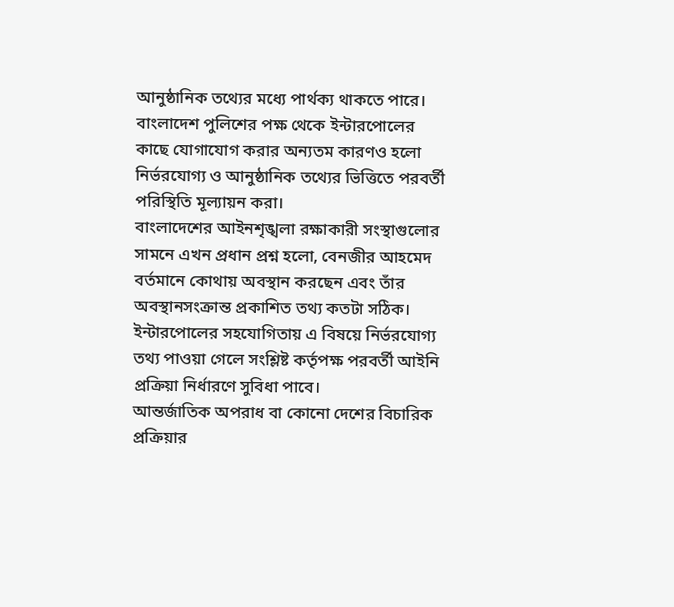আনুষ্ঠানিক তথ্যের মধ্যে পার্থক্য থাকতে পারে। বাংলাদেশ পুলিশের পক্ষ থেকে ইন্টারপোলের কাছে যোগাযোগ করার অন্যতম কারণও হলো নির্ভরযোগ্য ও আনুষ্ঠানিক তথ্যের ভিত্তিতে পরবর্তী পরিস্থিতি মূল্যায়ন করা।
বাংলাদেশের আইনশৃঙ্খলা রক্ষাকারী সংস্থাগুলোর সামনে এখন প্রধান প্রশ্ন হলো, বেনজীর আহমেদ বর্তমানে কোথায় অবস্থান করছেন এবং তাঁর অবস্থানসংক্রান্ত প্রকাশিত তথ্য কতটা সঠিক। ইন্টারপোলের সহযোগিতায় এ বিষয়ে নির্ভরযোগ্য তথ্য পাওয়া গেলে সংশ্লিষ্ট কর্তৃপক্ষ পরবর্তী আইনি প্রক্রিয়া নির্ধারণে সুবিধা পাবে।
আন্তর্জাতিক অপরাধ বা কোনো দেশের বিচারিক প্রক্রিয়ার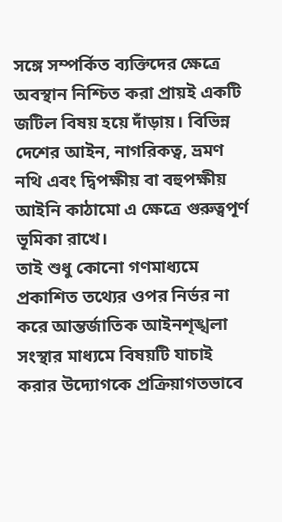সঙ্গে সম্পর্কিত ব্যক্তিদের ক্ষেত্রে অবস্থান নিশ্চিত করা প্রায়ই একটি জটিল বিষয় হয়ে দাঁড়ায়। বিভিন্ন দেশের আইন, নাগরিকত্ব, ভ্রমণ নথি এবং দ্বিপক্ষীয় বা বহুপক্ষীয় আইনি কাঠামো এ ক্ষেত্রে গুরুত্বপূর্ণ ভূমিকা রাখে।
তাই শুধু কোনো গণমাধ্যমে প্রকাশিত তথ্যের ওপর নির্ভর না করে আন্তর্জাতিক আইনশৃঙ্খলা সংস্থার মাধ্যমে বিষয়টি যাচাই করার উদ্যোগকে প্রক্রিয়াগতভাবে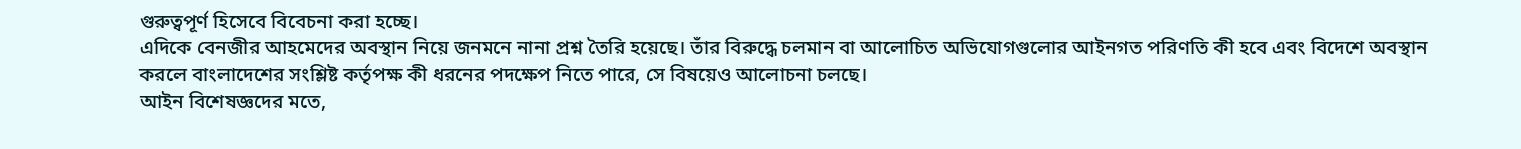গুরুত্বপূর্ণ হিসেবে বিবেচনা করা হচ্ছে।
এদিকে বেনজীর আহমেদের অবস্থান নিয়ে জনমনে নানা প্রশ্ন তৈরি হয়েছে। তাঁর বিরুদ্ধে চলমান বা আলোচিত অভিযোগগুলোর আইনগত পরিণতি কী হবে এবং বিদেশে অবস্থান করলে বাংলাদেশের সংশ্লিষ্ট কর্তৃপক্ষ কী ধরনের পদক্ষেপ নিতে পারে, সে বিষয়েও আলোচনা চলছে।
আইন বিশেষজ্ঞদের মতে,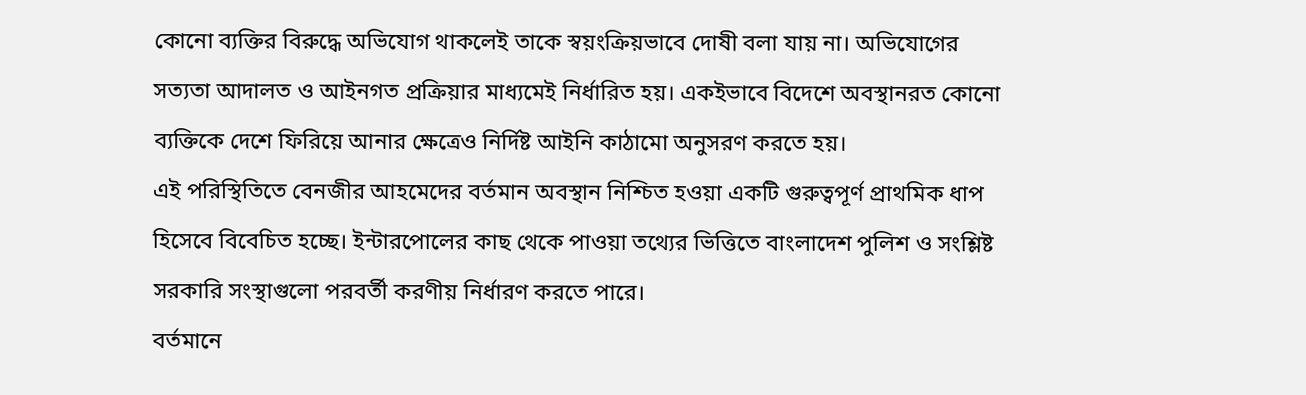কোনো ব্যক্তির বিরুদ্ধে অভিযোগ থাকলেই তাকে স্বয়ংক্রিয়ভাবে দোষী বলা যায় না। অভিযোগের সত্যতা আদালত ও আইনগত প্রক্রিয়ার মাধ্যমেই নির্ধারিত হয়। একইভাবে বিদেশে অবস্থানরত কোনো ব্যক্তিকে দেশে ফিরিয়ে আনার ক্ষেত্রেও নির্দিষ্ট আইনি কাঠামো অনুসরণ করতে হয়।
এই পরিস্থিতিতে বেনজীর আহমেদের বর্তমান অবস্থান নিশ্চিত হওয়া একটি গুরুত্বপূর্ণ প্রাথমিক ধাপ হিসেবে বিবেচিত হচ্ছে। ইন্টারপোলের কাছ থেকে পাওয়া তথ্যের ভিত্তিতে বাংলাদেশ পুলিশ ও সংশ্লিষ্ট সরকারি সংস্থাগুলো পরবর্তী করণীয় নির্ধারণ করতে পারে।
বর্তমানে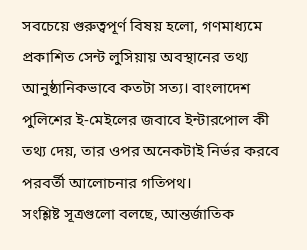সবচেয়ে গুরুত্বপূর্ণ বিষয় হলো, গণমাধ্যমে প্রকাশিত সেন্ট লুসিয়ায় অবস্থানের তথ্য আনুষ্ঠানিকভাবে কতটা সত্য। বাংলাদেশ পুলিশের ই-মেইলের জবাবে ইন্টারপোল কী তথ্য দেয়, তার ওপর অনেকটাই নির্ভর করবে পরবর্তী আলোচনার গতিপথ।
সংশ্লিষ্ট সূত্রগুলো বলছে, আন্তর্জাতিক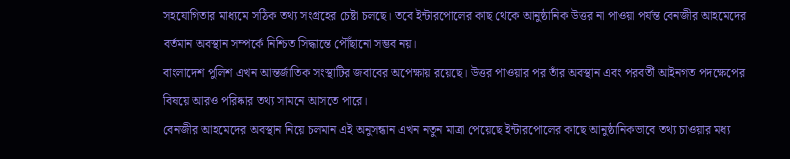সহযোগিতার মাধ্যমে সঠিক তথ্য সংগ্রহের চেষ্টা চলছে। তবে ইন্টারপোলের কাছ থেকে আনুষ্ঠানিক উত্তর না পাওয়া পর্যন্ত বেনজীর আহমেদের বর্তমান অবস্থান সম্পর্কে নিশ্চিত সিদ্ধান্তে পৌঁছানো সম্ভব নয়।
বাংলাদেশ পুলিশ এখন আন্তর্জাতিক সংস্থাটির জবাবের অপেক্ষায় রয়েছে। উত্তর পাওয়ার পর তাঁর অবস্থান এবং পরবর্তী আইনগত পদক্ষেপের বিষয়ে আরও পরিষ্কার তথ্য সামনে আসতে পারে।
বেনজীর আহমেদের অবস্থান নিয়ে চলমান এই অনুসন্ধান এখন নতুন মাত্রা পেয়েছে ইন্টারপোলের কাছে আনুষ্ঠানিকভাবে তথ্য চাওয়ার মধ্য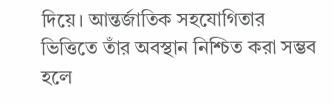দিয়ে। আন্তর্জাতিক সহযোগিতার ভিত্তিতে তাঁর অবস্থান নিশ্চিত করা সম্ভব হলে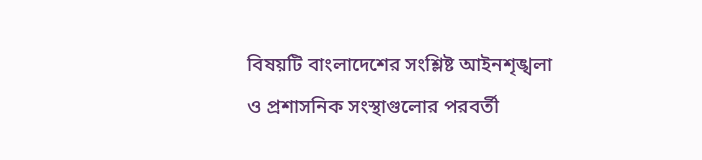বিষয়টি বাংলাদেশের সংশ্লিষ্ট আইনশৃঙ্খলা ও প্রশাসনিক সংস্থাগুলোর পরবর্তী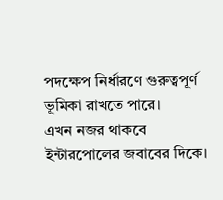পদক্ষেপ নির্ধারণে গুরুত্বপূর্ণ ভূমিকা রাখতে পারে।
এখন নজর থাকবে ইন্টারপোলের জবাবের দিকে।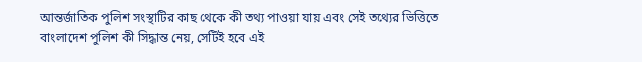আন্তর্জাতিক পুলিশ সংস্থাটির কাছ থেকে কী তথ্য পাওয়া যায় এবং সেই তথ্যের ভিত্তিতে বাংলাদেশ পুলিশ কী সিদ্ধান্ত নেয়, সেটিই হবে এই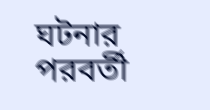ঘটনার পরবর্তী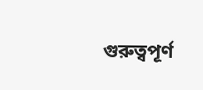গুরুত্বপূর্ণ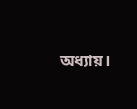অধ্যায়।